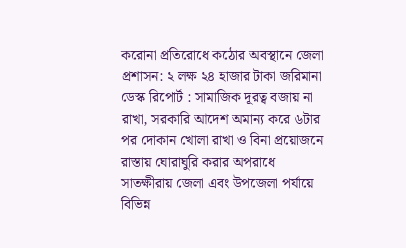করোনা প্রতিরোধে কঠোর অবস্থানে জেলা প্রশাসন: ২ লক্ষ ২৪ হাজার টাকা জরিমানা
ডেস্ক রিপোর্ট : সামাজিক দূরত্ব বজায় না রাখা, সরকারি আদেশ অমান্য করে ৬টার পর দোকান খোলা রাখা ও বিনা প্রয়োজনে রাস্তায় ঘোরাঘুরি করার অপরাধে সাতক্ষীরায় জেলা এবং উপজেলা পর্যায়ে বিভিন্ন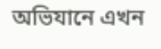অভিযানে এখন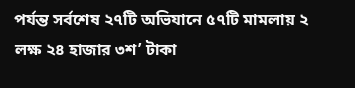পর্যন্ত সর্বশেষ ২৭টি অভিযানে ৫৭টি মামলায় ২ লক্ষ ২৪ হাজার ৩শ’ টাকা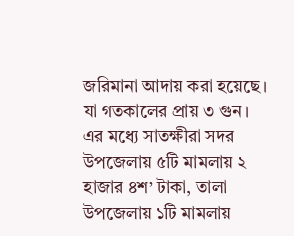জরিমানা আদায় করা হয়েছে। যা গতকালের প্রায় ৩ গুন।
এর মধ্যে সাতক্ষীরা সদর উপজেলায় ৫টি মামলায় ২ হাজার ৪শ’ টাকা, তালা উপজেলায় ১টি মামলায়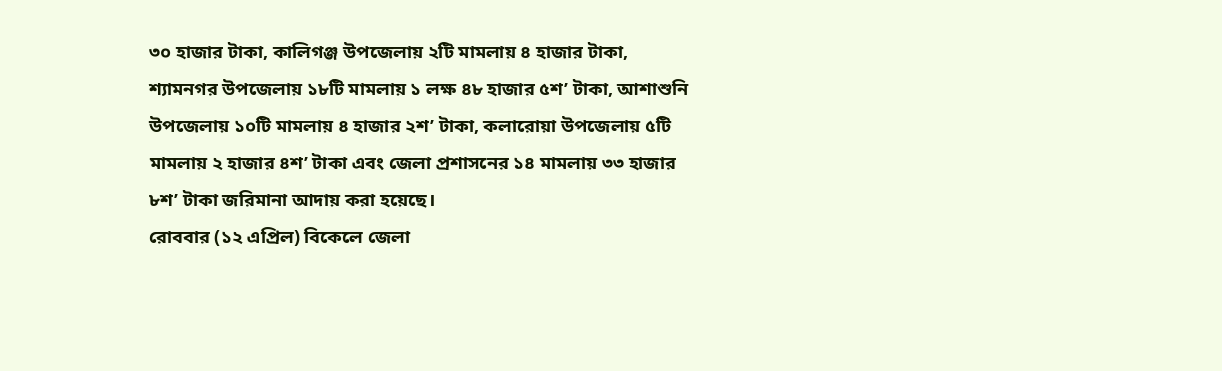৩০ হাজার টাকা, কালিগঞ্জ উপজেলায় ২টি মামলায় ৪ হাজার টাকা, শ্যামনগর উপজেলায় ১৮টি মামলায় ১ লক্ষ ৪৮ হাজার ৫শ’ টাকা, আশাশুনি উপজেলায় ১০টি মামলায় ৪ হাজার ২শ’ টাকা, কলারোয়া উপজেলায় ৫টি মামলায় ২ হাজার ৪শ’ টাকা এবং জেলা প্রশাসনের ১৪ মামলায় ৩৩ হাজার ৮শ’ টাকা জরিমানা আদায় করা হয়েছে।
রোববার (১২ এপ্রিল) বিকেলে জেলা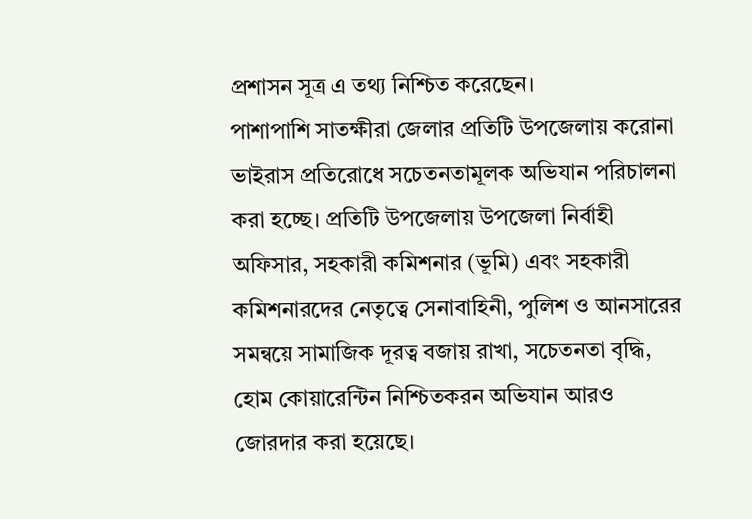প্রশাসন সূত্র এ তথ্য নিশ্চিত করেছেন।
পাশাপাশি সাতক্ষীরা জেলার প্রতিটি উপজেলায় করোনা ভাইরাস প্রতিরোধে সচেতনতামূলক অভিযান পরিচালনা করা হচ্ছে। প্রতিটি উপজেলায় উপজেলা নির্বাহী অফিসার, সহকারী কমিশনার (ভূমি) এবং সহকারী কমিশনারদের নেতৃত্বে সেনাবাহিনী, পুলিশ ও আনসারের সমন্বয়ে সামাজিক দূরত্ব বজায় রাখা, সচেতনতা বৃদ্ধি, হোম কোয়ারেন্টিন নিশ্চিতকরন অভিযান আরও জোরদার করা হয়েছে।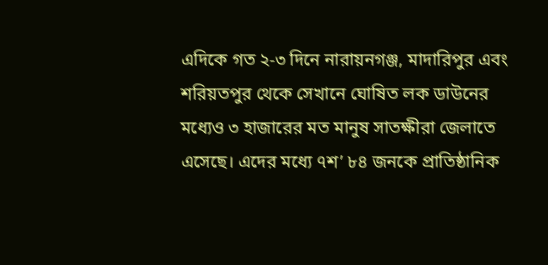এদিকে গত ২-৩ দিনে নারায়নগঞ্জ, মাদারিপুর এবং শরিয়তপুর থেকে সেখানে ঘোষিত লক ডাউনের মধ্যেও ৩ হাজারের মত মানুষ সাতক্ষীরা জেলাতে এসেছে। এদের মধ্যে ৭শ’ ৮৪ জনকে প্রাতিষ্ঠানিক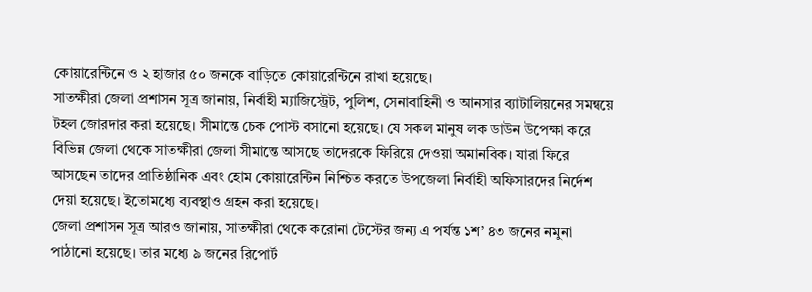কোয়ারেন্টিনে ও ২ হাজার ৫০ জনকে বাড়িতে কোয়ারেন্টিনে রাখা হয়েছে।
সাতক্ষীরা জেলা প্রশাসন সূত্র জানায়, নির্বাহী ম্যাজিস্ট্রেট, পুলিশ, সেনাবাহিনী ও আনসার ব্যাটালিয়নের সমন্বয়ে টহল জোরদার করা হয়েছে। সীমান্তে চেক পোস্ট বসানো হয়েছে। যে সকল মানুষ লক ডাউন উপেক্ষা করে বিভিন্ন জেলা থেকে সাতক্ষীরা জেলা সীমান্তে আসছে তাদেরকে ফিরিয়ে দেওয়া অমানবিক। যারা ফিরে আসছেন তাদের প্রাতিষ্ঠানিক এবং হোম কোয়ারেন্টিন নিশ্চিত করতে উপজেলা নির্বাহী অফিসারদের নির্দেশ দেয়া হয়েছে। ইতোমধ্যে ব্যবস্থাও গ্রহন করা হয়েছে।
জেলা প্রশাসন সূত্র আরও জানায়, সাতক্ষীরা থেকে করোনা টেস্টের জন্য এ পর্যন্ত ১শ’ ৪৩ জনের নমুনা পাঠানো হয়েছে। তার মধ্যে ৯ জনের রিপোর্ট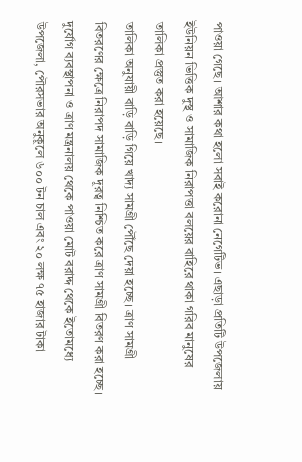পাওয়া গেছে। আশার কথা হলো সবাই করোনা নেগেটিভ। এছাড়া প্রতিটি উপজেলায় ইউনিয়ন ভিত্তিক দুস্থ ও সামাজিক নিরাপত্তা বলয়ের বাহিরে থাকা গরিব মানুষের তালিকা প্রস্তুত করা হয়েছে।
তালিকা অনুযায়ী বাড়ি বাড়ি গিয়ে খাদ্য সামগ্রী পৌঁছে দেয়া হচ্ছে। ত্রাণ সামগ্রী বিতরণের ক্ষেত্রে নিরাপদ সামাজিক দূরত্ব নিশ্চিত করে ত্রাণ সামগ্রী বিতরণ করা হচ্ছে। দুর্যোগ ব্যবস্থাপনা ও ত্রাণ মন্ত্রনালয় থেকে পাওয়া মোট বরাদ্দ থেকে ইতোমধ্যে উপজেলা, পৌরসভার অনুকূলে ৬০০ টন চাল এবং ২০ লক্ষ ৭৫ হাজার টাকা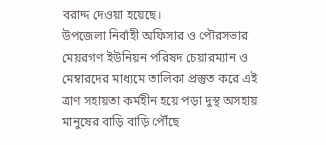বরাদ্দ দেওয়া হয়েছে।
উপজেলা নির্বাহী অফিসার ও পৌরসভার মেয়রগণ ইউনিয়ন পরিষদ চেয়ারম্যান ও মেম্বারদের মাধ্যমে তালিকা প্রস্তুত করে এই ত্রাণ সহায়তা কর্মহীন হয়ে পড়া দুস্থ অসহায় মানুষের বাড়ি বাড়ি পৌঁছে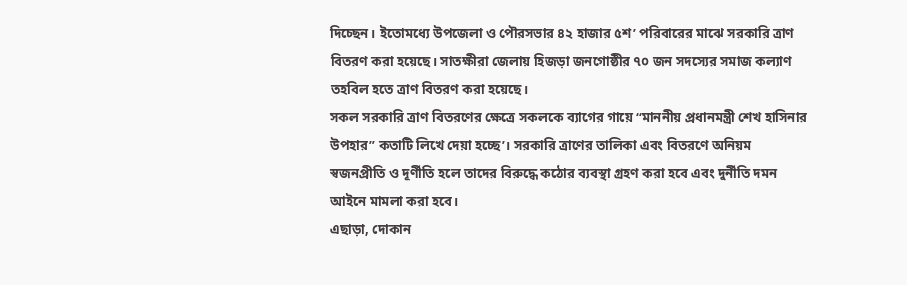দিচ্ছেন। ইতোমধ্যে উপজেলা ও পৌরসভার ৪২ হাজার ৫শ’ পরিবারের মাঝে সরকারি ত্রাণ বিতরণ করা হয়েছে। সাতক্ষীরা জেলায় হিজড়া জনগোষ্ঠীর ৭০ জন সদস্যের সমাজ কল্যাণ তহবিল হতে ত্রাণ বিতরণ করা হয়েছে।
সকল সরকারি ত্রাণ বিতরণের ক্ষেত্রে সকলকে ব্যাগের গায়ে “মাননীয় প্রধানমন্ত্রী শেখ হাসিনার উপহার” কতাটি লিখে দেয়া হচ্ছে’। সরকারি ত্রাণের তালিকা এবং বিতরণে অনিয়ম স্বজনপ্রীতি ও দূর্ণীতি হলে তাদের বিরুদ্ধে কঠোর ব্যবস্থা গ্রহণ করা হবে এবং দুর্নীতি দমন আইনে মামলা করা হবে।
এছাড়া, দোকান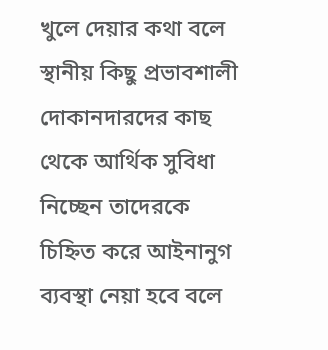খুলে দেয়ার কথা বলে স্থানীয় কিছু প্রভাবশালী দোকানদারদের কাছ থেকে আর্থিক সুবিধা নিচ্ছেন তাদেরকে চিহ্নিত করে আইনানুগ ব্যবস্থা নেয়া হবে বলে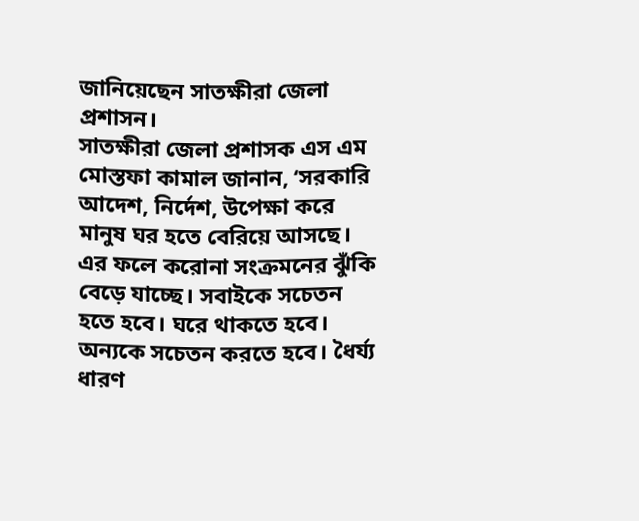জানিয়েছেন সাতক্ষীরা জেলা প্রশাসন।
সাতক্ষীরা জেলা প্রশাসক এস এম মোস্তফা কামাল জানান, ‘সরকারি আদেশ, নির্দেশ, উপেক্ষা করে মানুষ ঘর হতে বেরিয়ে আসছে। এর ফলে করোনা সংক্রমনের ঝুঁকি বেড়ে যাচ্ছে। সবাইকে সচেতন হতে হবে। ঘরে থাকতে হবে। অন্যকে সচেতন করতে হবে। ধৈর্য্য ধারণ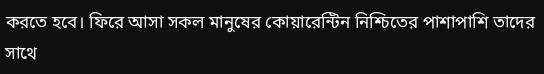করতে হবে। ফিরে আসা সকল মানুষের কোয়ারেন্টিন নিশ্চিতের পাশাপাশি তাদের সাথে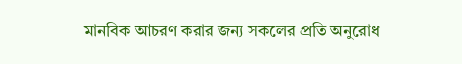মানবিক আচরণ করার জন্য সকলের প্রতি অনুরোধ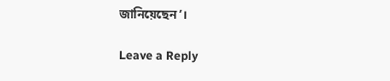জানিয়েছেন’।

Leave a Reply